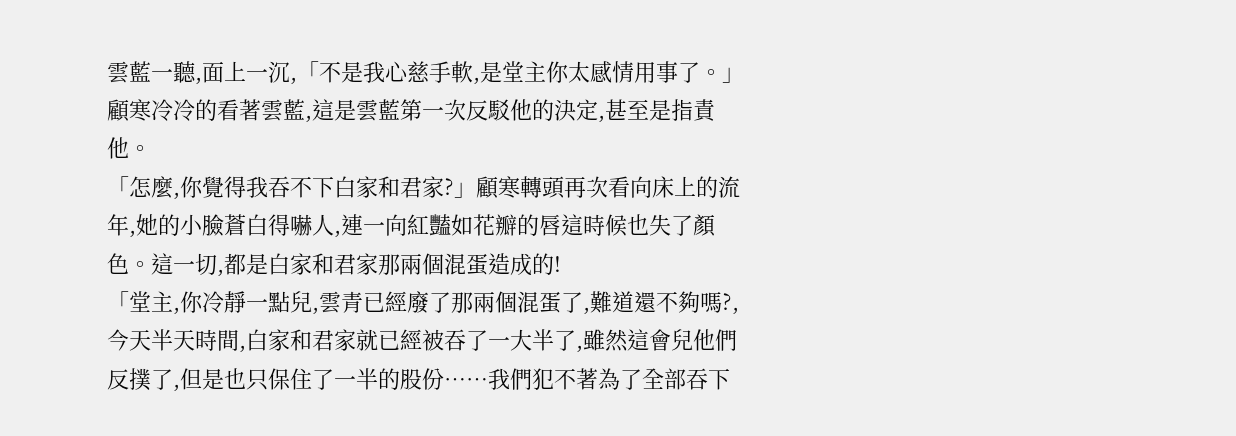雲藍一聽,面上一沉,「不是我心慈手軟,是堂主你太感情用事了。」
顧寒冷冷的看著雲藍,這是雲藍第一次反駁他的決定,甚至是指責他。
「怎麼,你覺得我吞不下白家和君家?」顧寒轉頭再次看向床上的流年,她的小臉蒼白得嚇人,連一向紅豔如花瓣的唇這時候也失了顏色。這一切,都是白家和君家那兩個混蛋造成的!
「堂主,你冷靜一點兒,雲青已經廢了那兩個混蛋了,難道還不夠嗎?,今天半天時間,白家和君家就已經被吞了一大半了,雖然這會兒他們反撲了,但是也只保住了一半的股份……我們犯不著為了全部吞下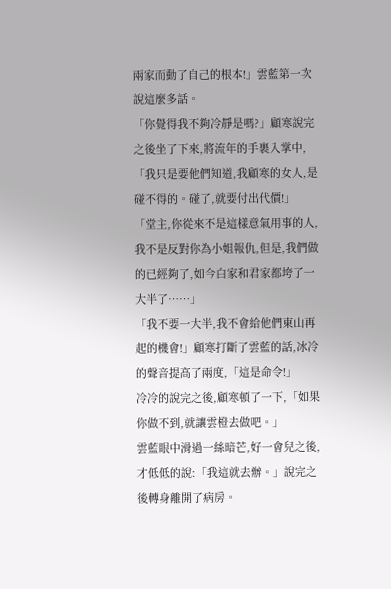兩家而動了自己的根本!」雲藍第一次說這麼多話。
「你覺得我不夠冷靜是嗎?」顧寒說完之後坐了下來,將流年的手裹入掌中,「我只是要他們知道,我顧寒的女人,是碰不得的。碰了,就要付出代價!」
「堂主,你從來不是這樣意氣用事的人,我不是反對你為小姐報仇,但是,我們做的已經夠了,如今白家和君家都垮了一大半了……」
「我不要一大半,我不會給他們東山再起的機會!」顧寒打斷了雲藍的話,冰冷的聲音提高了兩度,「這是命令!」
冷冷的說完之後,顧寒頓了一下,「如果你做不到,就讓雲橙去做吧。」
雲藍眼中滑過一絲暗芒,好一會兒之後,才低低的說:「我這就去辦。」說完之後轉身離開了病房。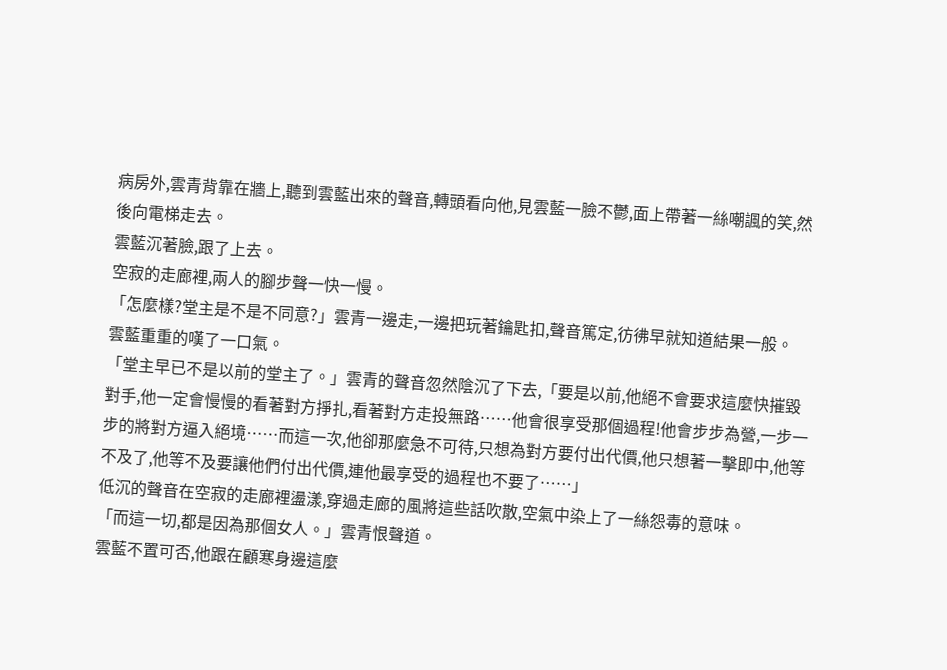病房外,雲青背靠在牆上,聽到雲藍出來的聲音,轉頭看向他,見雲藍一臉不鬱,面上帶著一絲嘲諷的笑,然後向電梯走去。
雲藍沉著臉,跟了上去。
空寂的走廊裡,兩人的腳步聲一快一慢。
「怎麼樣?堂主是不是不同意?」雲青一邊走,一邊把玩著鑰匙扣,聲音篤定,彷彿早就知道結果一般。
雲藍重重的嘆了一口氣。
「堂主早已不是以前的堂主了。」雲青的聲音忽然陰沉了下去,「要是以前,他絕不會要求這麼快摧毀對手,他一定會慢慢的看著對方掙扎,看著對方走投無路……他會很享受那個過程!他會步步為營,一步一步的將對方逼入絕境……而這一次,他卻那麼急不可待,只想為對方要付出代價,他只想著一擊即中,他等不及了,他等不及要讓他們付出代價,連他最享受的過程也不要了……」
低沉的聲音在空寂的走廊裡盪漾,穿過走廊的風將這些話吹散,空氣中染上了一絲怨毒的意味。
「而這一切,都是因為那個女人。」雲青恨聲道。
雲藍不置可否,他跟在顧寒身邊這麼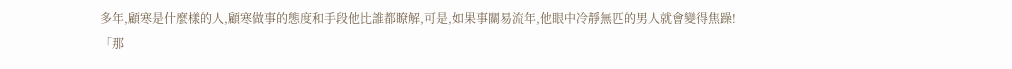多年,顧寒是什麼樣的人,顧寒做事的態度和手段他比誰都瞭解,可是,如果事關易流年,他眼中冷靜無匹的男人就會變得焦躁!
「那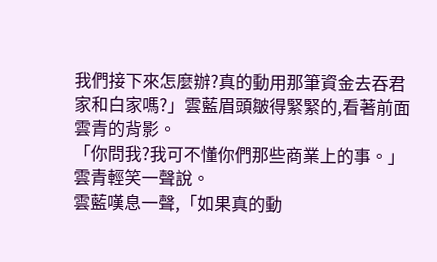我們接下來怎麼辦?真的動用那筆資金去吞君家和白家嗎?」雲藍眉頭皺得緊緊的,看著前面雲青的背影。
「你問我?我可不懂你們那些商業上的事。」雲青輕笑一聲說。
雲藍嘆息一聲,「如果真的動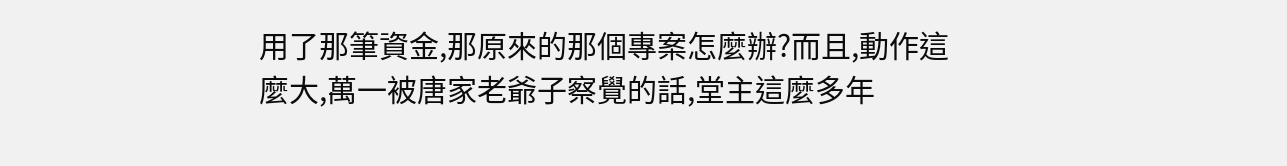用了那筆資金,那原來的那個專案怎麼辦?而且,動作這麼大,萬一被唐家老爺子察覺的話,堂主這麼多年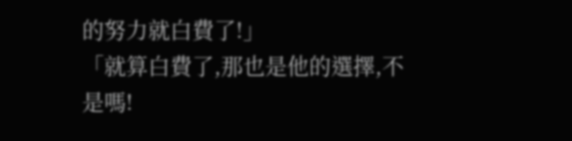的努力就白費了!」
「就算白費了,那也是他的選擇,不是嗎!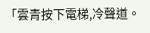「雲青按下電梯,冷聲道。